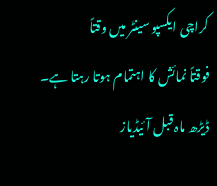کراچی ایکسپو سینٹر میں وقتاً
فوقتاً نمائش کا اہتمام ہوتا رہتا ہے۔ ڈیڑھ ماہ قبل آئیڈیاز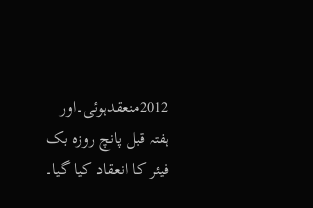2012منعقدہوئی۔اور ہفتہ قبل پانچ روزہ بک فیئر کا انعقاد کیا گیا۔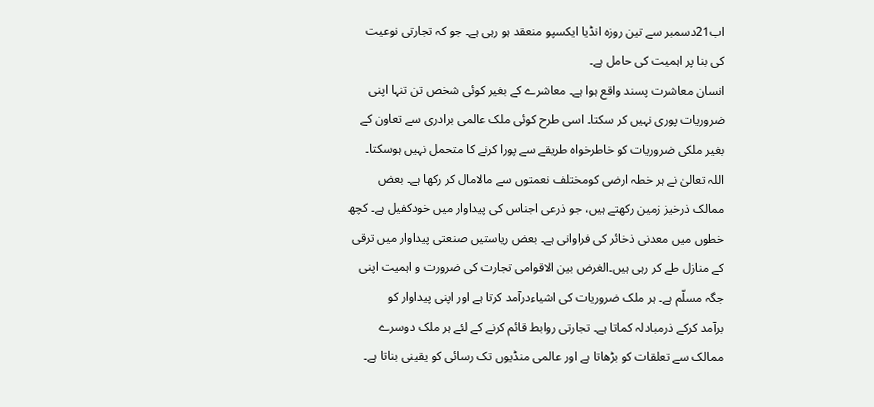اب21دسمبر سے تین روزہ انڈیا ایکسپو منعقد ہو رہی ہے۔ جو کہ تجارتی نوعیت
کی بنا پر اہمیت کی حامل ہے۔
انسان معاشرت پسند واقع ہوا ہے۔ معاشرے کے بغیر کوئی شخص تن تنہا اپنی
ضروریات پوری نہیں کر سکتا۔ اسی طرح کوئی ملک عالمی برادری سے تعاون کے
بغیر ملکی ضروریات کو خاطرخواہ طریقے سے پورا کرنے کا متحمل نہیں ہوسکتا۔
اللہ تعالیٰ نے ہر خطہ ارضی کومختلف نعمتوں سے مالامال کر رکھا ہے۔ بعض
ممالک ذرخیز زمین رکھتے ہیں، جو ذرعی اجناس کی پیداوار میں خودکفیل ہے۔ کچھ
خطوں میں معدنی ذخائر کی فراوانی ہے۔ بعض ریاستیں صنعتی پیداوار میں ترقی
کے منازل طے کر رہی ہیں۔الغرض بین الاقوامی تجارت کی ضرورت و اہمیت اپنی
جگہ مسلّم ہے۔ ہر ملک ضروریات کی اشیاءدرآمد کرتا ہے اور اپنی پیداوار کو
برآمد کرکے ذرمبادلہ کماتا ہے۔ تجارتی روابط قائم کرنے کے لئے ہر ملک دوسرے
ممالک سے تعلقات کو بڑھاتا ہے اور عالمی منڈیوں تک رسائی کو یقینی بناتا ہے۔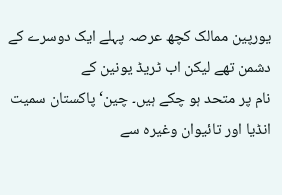یورپین ممالک کچھ عرصہ پہلے ایک دوسرے کے دشمن تھے لیکن اب ٹریڈ یونین کے
نام پر متحد ہو چکے ہیں۔ چین‘ پاکستان سمیت انڈیا اور تائیوان وغیرہ سے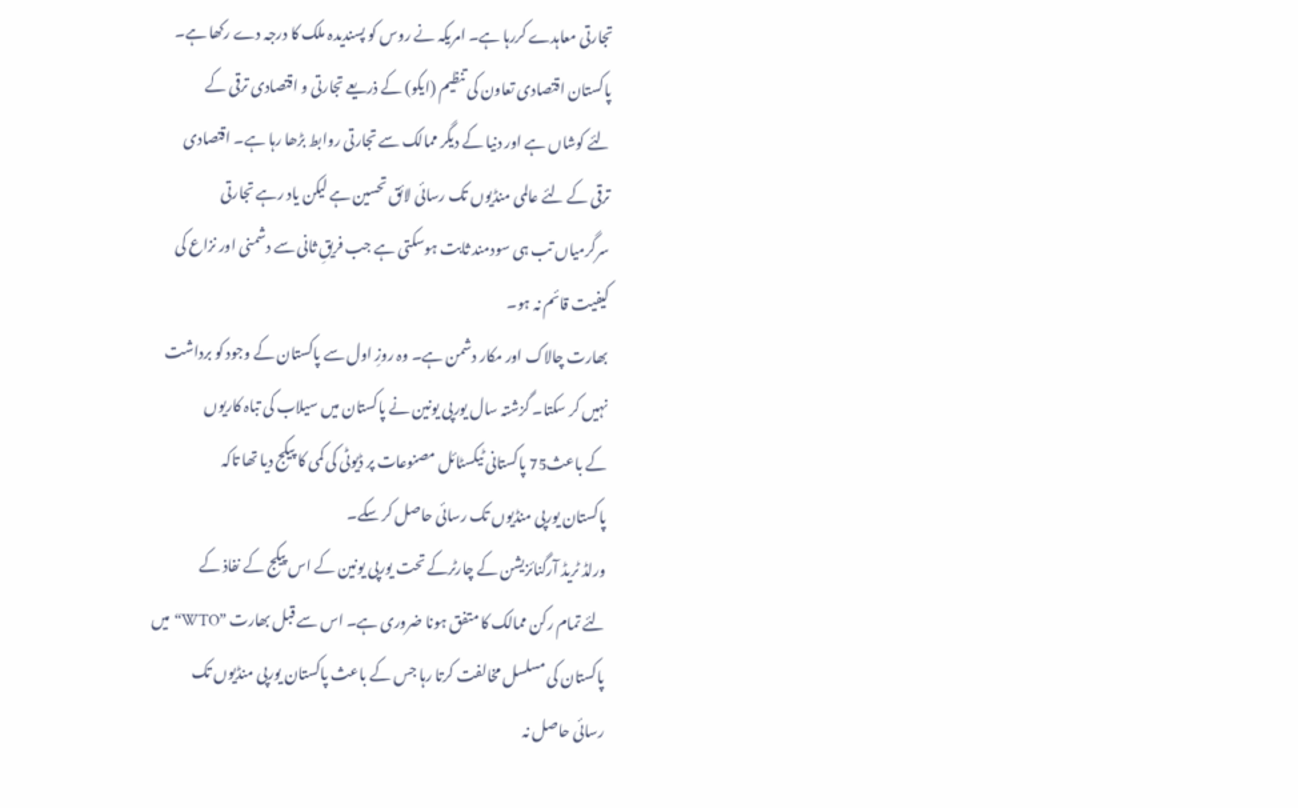تجارتی معاہدے کررہا ہے۔ امریکہ نے روس کو پسندیدہ ملک کا درجہ دے رکھا ہے۔
پاکستان اقتصادی تعاون کی تنظیم (ایکو) کے ذریعے تجارتی و اقتصادی ترقی کے
لئے کوشاں ہے اور دنیا کے دیگر ممالک سے تجارتی روابط بڑھا رہا ہے۔ اقتصادی
ترقی کے لئے عالمی منڈیوں تک رسائی لائق تحسین ہے لیکن یاد رہے تجارتی
سرگرمیاں تب ہی سودمند ثابت ہوسکتی ہے جب فریقِ ثانی سے دشمنی اور نزاع کی
کیفیت قائم نہ ہو۔
بھارت چالاک اور مکار دشمن ہے۔ وہ روزِ اول سے پاکستان کے وجود کو برداشت
نہیں کر سکتا۔ گزشتہ سال یورپی یونین نے پاکستان میں سیلاب کی تباہ کاریوں
کے باعث75 پاکستانی ٹیکسٹائل مصنوعات پر ڈیوٹی کی کمی کا پیکج دیا تھا تاکہ
پاکستان یورپی منڈیوں تک رسائی حاصل کر سکے۔
ورلڈ ٹریڈ آرگنائزیشن کے چارٹرکے تحت یورپی یونین کے اس پیکج کے نفاذ کے
لئے تمام رکن ممالک کا متفق ہونا ضروری ہے۔ اس سے قبل بھارت ”WTO“ میں
پاکستان کی مسلسل مخالفت کرتا رہا جس کے باعث پاکستان یورپی منڈیوں تک
رسائی حاصل نہ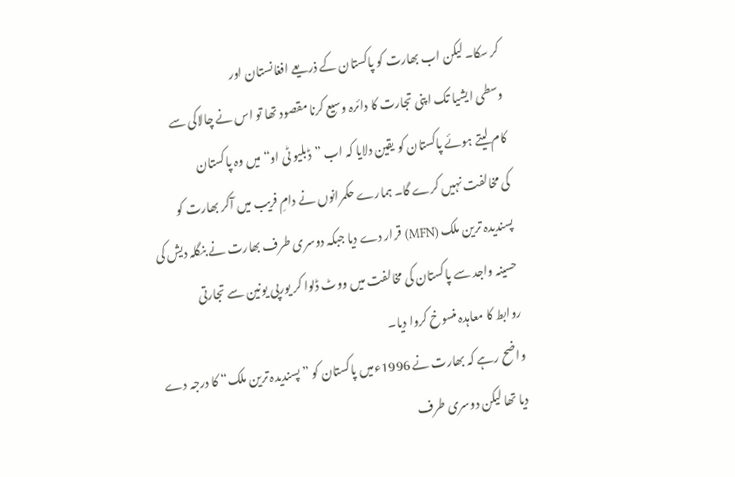کر سکا۔ لیکن اب بھارت کو پاکستان کے ذریعے افغانستان اور
وسطی ایشیا تک اپنی تجارت کا دائرہ وسیع کرنا مقصود تھا تو اس نے چالاکی سے
کام لیتے ہوئے پاکستان کو یقین دلایا کہ اب ”ڈبلیو ٹی او“ میں وہ پاکستان
کی مخالفت نہیں کرے گا۔ ہمارے حکمرانوں نے دامِ فریب میں آکر بھارت کو
پسندیدہ ترین ملک (MFN) قرار دے دیا جبکہ دوسری طرف بھارت نے بنگلہ دیش کی
حسینہ واجد سے پاکستان کی مخالفت میں ووٹ ڈلوا کر یورپی یونین سے تجارتی
روابط کا معاہدہ منسوخ کروا دیا۔
واضح رہے کہ بھارت نے 1996ءمیں پاکستان کو ”پسندیدہ ترین ملک“ کا درجہ دے
دیا تھا لیکن دوسری طرف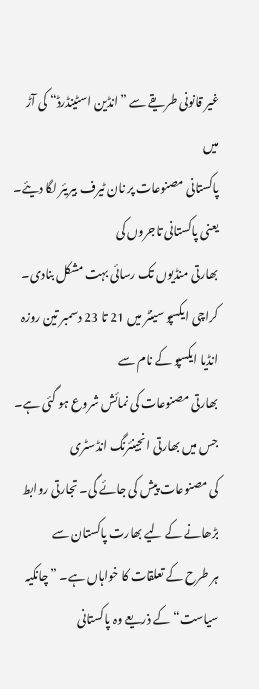غیر قانونی طریقے سے ”انڈین اسٹینڈرڈ“ کی آڑ میں
پاکستانی مصنوعات پر نان ٹیرف بیریئر لگا دیئے۔ یعنی پاکستانی تاجروں کی
بھارتی منڈیوں تک رسائی بہت مشکل بنادی۔
کراچی ایکسپو سینٹر میں 21 تا 23 دسمبر تین روزہ انڈیا ایکسپو کے نام سے
بھارتی مصنوعات کی نمائش شروع ہو گئی ہے۔ جس میں بھارتی انجینئرنگ انڈسٹری
کی مصنوعات پیش کی جائے گی۔ تجارتی روابط بڑھانے کے لیے بھارت پاکستان سے
ہر طرح کے تعلقات کا خواہاں ہے۔ ”چانکیہ سیاست“ کے ذریعے وہ پاکستانی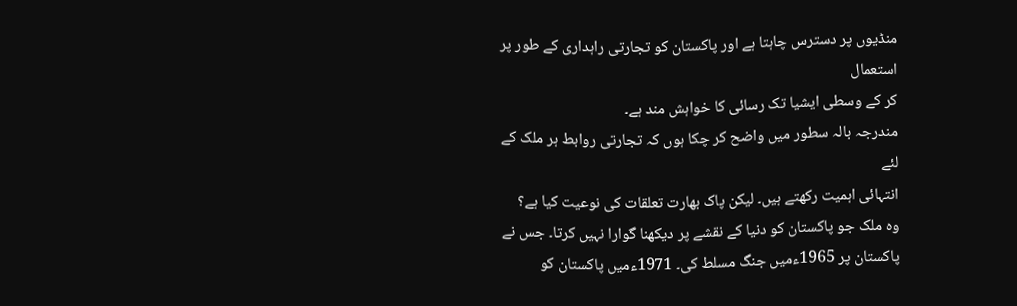منڈیوں پر دسترس چاہتا ہے اور پاکستان کو تجارتی راہداری کے طور پر استعمال
کر کے وسطی ایشیا تک رسائی کا خواہش مند ہے۔
مندرجہ بالہ سطور میں واضح کر چکا ہوں کہ تجارتی روابط ہر ملک کے لئے
انتہائی اہمیت رکھتے ہیں۔ لیکن پاک بھارت تعلقات کی نوعیت کیا ہے؟
وہ ملک جو پاکستان کو دنیا کے نقشے پر دیکھنا گوارا نہیں کرتا۔ جس نے
پاکستان پر 1965ءمیں جنگ مسلط کی۔ 1971ءمیں پاکستان کو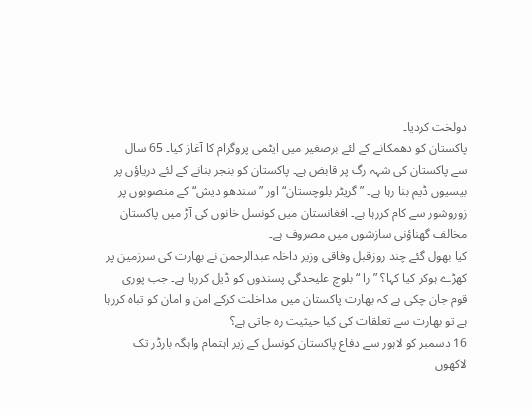دولخت کردیا۔
پاکستان کو دھمکانے کے لئے برصغیر میں ایٹمی پروگرام کا آغاز کیا۔ 65 سال
سے پاکستان کی شہہ رگ پر قابض ہے۔ پاکستان کو بنجر بنانے کے لئے دریاؤں پر
بیسیوں ڈیم بنا رہا ہے۔ ”گریٹر بلوچستان“ اور ”سندھو دیش“ کے منصوبوں پر
زوروشور سے کام کررہا ہے۔ افغانستان میں کونسل خانوں کی آڑ میں پاکستان
مخالف گھناؤنی سازشوں میں مصروف ہے۔
کیا بھول گئے چند روزقبل وفاقی وزیر داخلہ عبدالرحمن نے بھارت کی سرزمین پر
کھڑے ہوکر کیا کہا؟ ” را “ بلوچ علیحدگی پسندوں کو ڈیل کررہا ہے۔ جب پوری
قوم جان چکی ہے کہ بھارت پاکستان میں مداخلت کرکے امن و امان کو تباہ کررہا
ہے تو بھارت سے تعلقات کی کیا حیثیت رہ جاتی ہے؟
16 دسمبر کو لاہور سے دفاع پاکستان کونسل کے زیر اہتمام واہگہ بارڈر تک
لاکھوں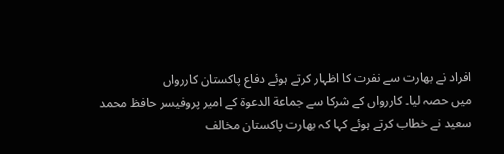افراد نے بھارت سے نفرت کا اظہار کرتے ہوئے دفاع پاکستان کاررواں
میں حصہ لیا۔ کاررواں کے شرکا سے جماعة الدعوة کے امیر پروفیسر حافظ محمد
سعید نے خطاب کرتے ہوئے کہا کہ بھارت پاکستان مخالف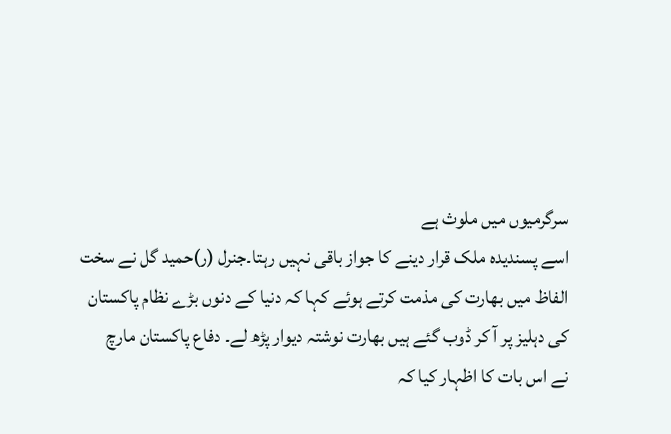سرگرمیوں میں ملوث ہے
اسے پسندیدہ ملک قرار دینے کا جواز باقی نہیں رہتا۔جنرل (ر)حمید گل نے سخت
الفاظ میں بھارت کی مذمت کرتے ہوئے کہا کہ دنیا کے دنوں بڑے نظام پاکستان
کی دہلیز پر آ کر ڈوب گئے ہیں بھارت نوشتہ دیوار پڑھ لے۔ دفاع پاکستان مارچ
نے اس بات کا اظہار کیا کہ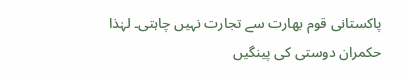پاکستانی قوم بھارت سے تجارت نہیں چاہتی۔ لہٰذا
حکمران دوستی کی پینگیں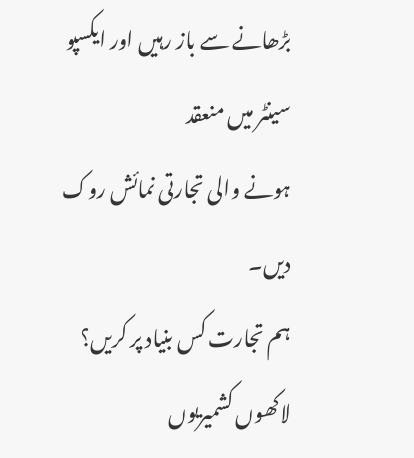بڑھانے سے باز رہیں اور ایکسپو سینٹر میں منعقد
ہونے والی تجارتی نمائش روک دیں۔
ہم تجارت کس بنیاد پر کریں؟ لاکھوں کشمیریوں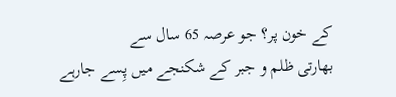کے خون پر؟ جو عرصہ 65 سال سے
بھارتی ظلم و جبر کے شکنجے میں پِسے جارہے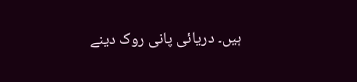ہیں۔ دریائی پانی روک دینے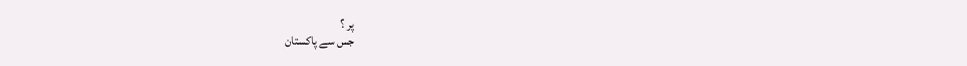پر ؟
جس سے پاکستان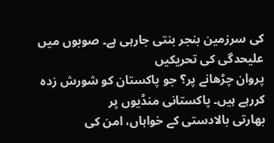کی سرزمین بنجر بنتی جارہی ہے۔ صوبوں میں علیحدگی کی تحریکیں
پروان چڑھانے پر؟ جو پاکستان کو شورش زدہ کررہے ہیں۔ پاکستانی منڈیوں پر
بھارتی بالادستی کے خواہاں، امن کی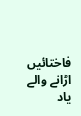فاختائیں اڑانے والے یاد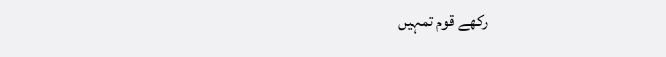رکھے قوم تمہیں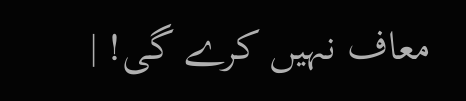معاف نہیں کرے گی! |